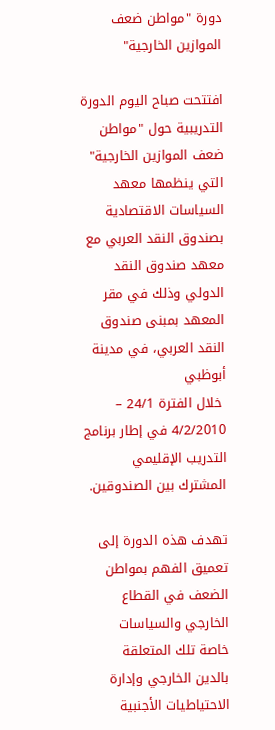دورة "مواطن ضعف الموازين الخارجية"

افتتحت صباح اليوم الدورة التدريبية حول "مواطن ضعف الموازين الخارجية" التي ينظمها معهد السياسات الاقتصادية بصندوق النقد العربي مع معهد صندوق النقد الدولي وذلك في مقر المعهد بمبنى صندوق النقد العربي، في مدينة أبوظبي
 خلال الفترة 24/1 – 4/2/2010 في إطار برنامج التدريب الإقليمي المشترك بين الصندوقين.

تهدف هذه الدورة إلى تعميق الفهم بمواطن الضعف في القطاع الخارجي والسياسات خاصة تلك المتعلقة بالدين الخارجي وإدارة الاحتياطيات الأجنبية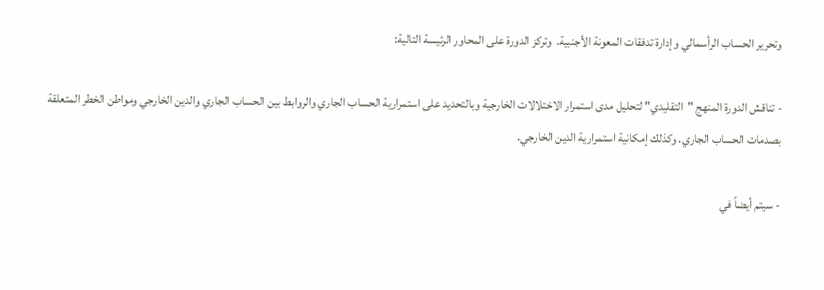وتحرير الحساب الرأسمالي وإدارة تدفقات المعونة الأجنبية.  وتركز الدورة على المحاور الرئيسة التالية:

- تناقش الدورة المنهج "التقليدي" لتحليل مدى استمرار الاختلالات الخارجية وبالتحديد على استمرارية الحساب الجاري والروابط بين الحساب الجاري والدين الخارجي ومواطن الخطر المتعلقة بصدمات الحساب الجاري. وكذلك إمكانية استمرارية الدين الخارجي.

- سيتم أيضاً في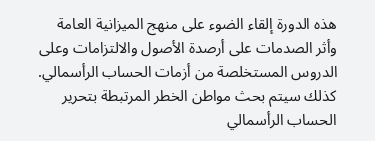هذه الدورة إلقاء الضوء على منهج الميزانية العامة وأثر الصدمات على أرصدة الأصول والالتزامات وعلى الدروس المستخلصة من أزمات الحساب الرأسمالي. كذلك سيتم بحث مواطن الخطر المرتبطة بتحرير الحساب الرأسمالي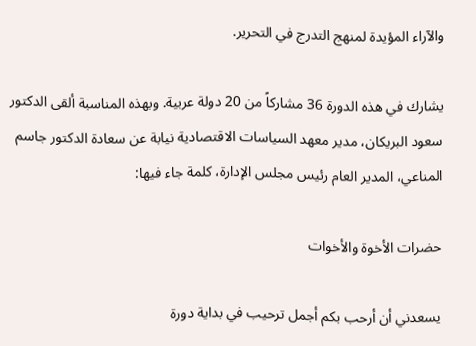والآراء المؤيدة لمنهج التدرج في التحرير.

يشارك في هذه الدورة 36 مشاركاً من 20 دولة عربية. وبهذه المناسبة ألقى الدكتور سعود البريكان، مدير معهد السياسات الاقتصادية نيابة عن سعادة الدكتور جاسم المناعي، المدير العام رئيس مجلس الإدارة، كلمة جاء فيها:

حضرات الأخوة والأخوات

يسعدني أن أرحب بكم أجمل ترحيب في بداية دورة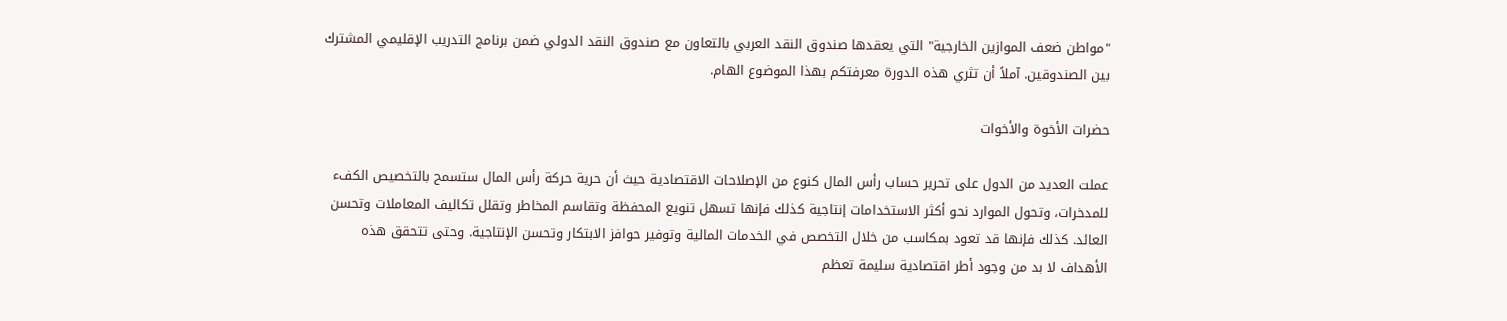"مواطن ضعف الموازين الخارجية" التي يعقدها صندوق النقد العربي بالتعاون مع صندوق النقد الدولي ضمن برنامج التدريب الإقليمي المشترك بين الصندوقين. آملاً أن تثري هذه الدورة معرفتكم بهذا الموضوع الهام.

حضرات الأخوة والأخوات

عملت العديد من الدول على تحرير حساب رأس المال كنوع من الإصلاحات الاقتصادية حيث أن حرية حركة رأس المال ستسمح بالتخصيص الكفء للمدخرات، وتحول الموارد نحو أكثر الاستخدامات إنتاجية كذلك فإنها تسهل تنويع المحفظة وتقاسم المخاطر وتقلل تكاليف المعاملات وتحسن العائد. كذلك فإنها قد تعود بمكاسب من خلال التخصص في الخدمات المالية وتوفير حوافز الابتكار وتحسن الإنتاجية. وحتى تتحقق هذه الأهداف لا بد من وجود أطر اقتصادية سليمة تعظم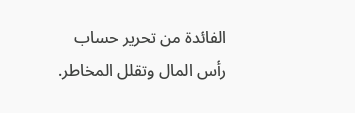الفائدة من تحرير حساب رأس المال وتقلل المخاطر.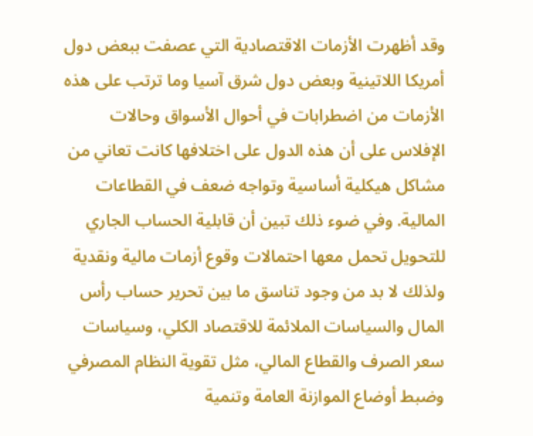وقد أظهرت الأزمات الاقتصادية التي عصفت ببعض دول أمريكا اللاتينية وبعض دول شرق آسيا وما ترتب على هذه الأزمات من اضطرابات في أحوال الأسواق وحالات الإفلاس على أن هذه الدول على اختلافها كانت تعاني من مشاكل هيكلية أساسية وتواجه ضعف في القطاعات المالية. وفي ضوء ذلك تبين أن قابلية الحساب الجاري للتحويل تحمل معها احتمالات وقوع أزمات مالية ونقدية ولذلك لا بد من وجود تناسق ما بين تحرير حساب رأس المال والسياسات الملائمة للاقتصاد الكلي، وسياسات سعر الصرف والقطاع المالي، مثل تقوية النظام المصرفي وضبط أوضاع الموازنة العامة وتنمية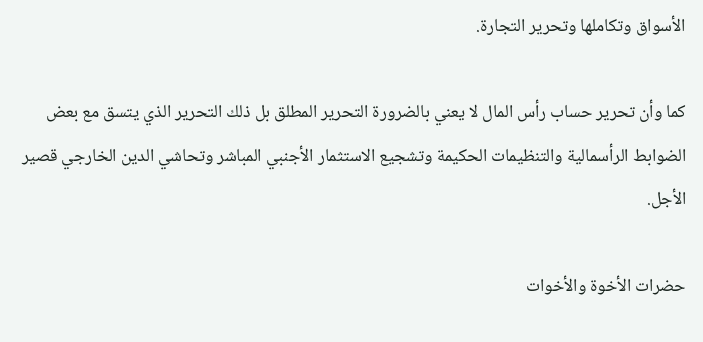الأسواق وتكاملها وتحرير التجارة.

كما وأن تحرير حساب رأس المال لا يعني بالضرورة التحرير المطلق بل ذلك التحرير الذي يتسق مع بعض الضوابط الرأسمالية والتنظيمات الحكيمة وتشجيع الاستثمار الأجنبي المباشر وتحاشي الدين الخارجي قصير الأجل.

حضرات الأخوة والأخوات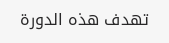تهدف هذه الدورة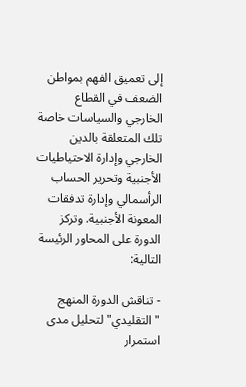إلى تعميق الفهم بمواطن الضعف في القطاع الخارجي والسياسات خاصة تلك المتعلقة بالدين الخارجي وإدارة الاحتياطيات الأجنبية وتحرير الحساب الرأسمالي وإدارة تدفقات المعونة الأجنبية. وتركز الدورة على المحاور الرئيسة التالية:

- تناقش الدورة المنهج "التقليدي" لتحليل مدى استمرار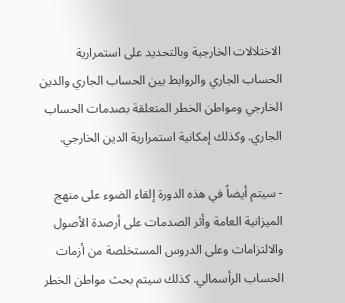الاختلالات الخارجية وبالتحديد على استمرارية الحساب الجاري والروابط بين الحساب الجاري والدين الخارجي ومواطن الخطر المتعلقة بصدمات الحساب الجاري. وكذلك إمكانية استمرارية الدين الخارجي.

- سيتم أيضاً في هذه الدورة إلقاء الضوء على منهج الميزانية العامة وأثر الصدمات على أرصدة الأصول والالتزامات وعلى الدروس المستخلصة من أزمات الحساب الرأسمالي. كذلك سيتم بحث مواطن الخطر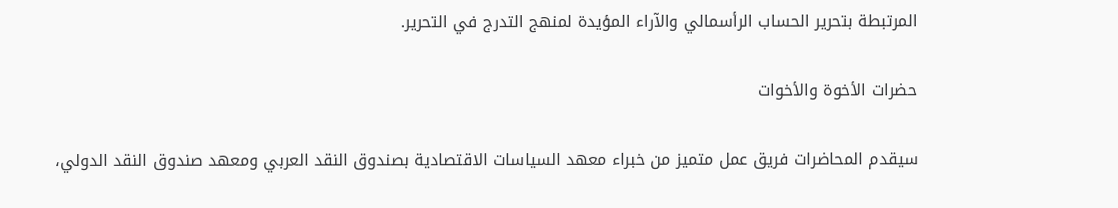المرتبطة بتحرير الحساب الرأسمالي والآراء المؤيدة لمنهج التدرج في التحرير.

حضرات الأخوة والأخوات

سيقدم المحاضرات فريق عمل متميز من خبراء معهد السياسات الاقتصادية بصندوق النقد العربي ومعهد صندوق النقد الدولي،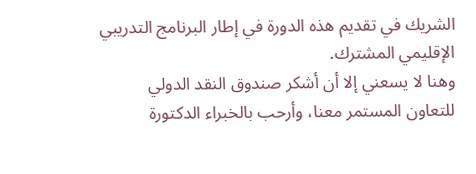الشريك في تقديم هذه الدورة في إطار البرنامج التدريبي الإقليمي المشترك.
وهنا لا يسعني إلا أن أشكر صندوق النقد الدولي للتعاون المستمر معنا، وأرحب بالخبراء الدكتورة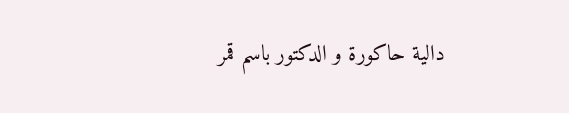دالية حاكورة و الدكتور باسم قمر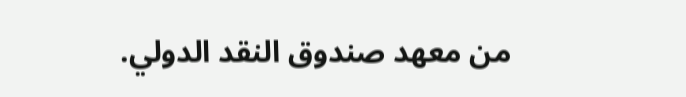من معهد صندوق النقد الدولي.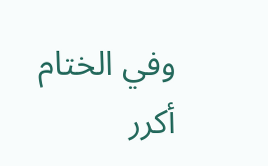وفي الختام أكرر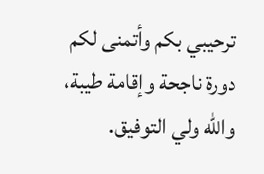ترحيبي بكم وأتمنى لكم دورة ناجحة وإقامة طيبة، والله ولي التوفيق.